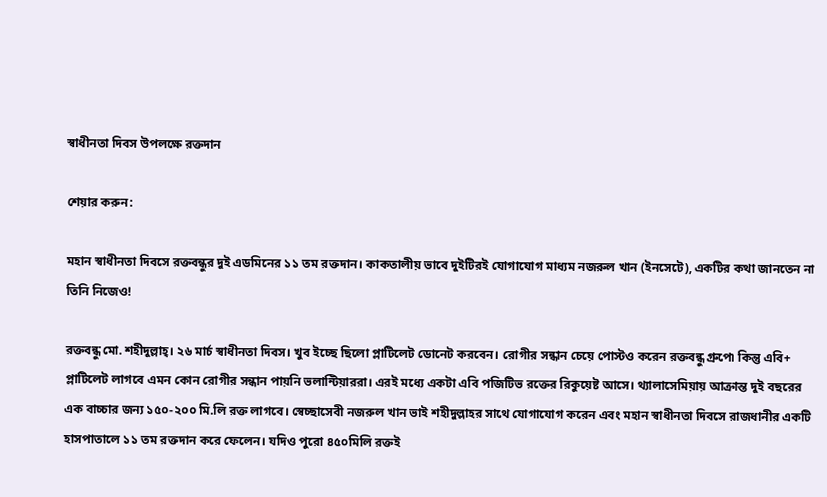স্বাধীনতা দিবস উপলক্ষে রক্তদান

শেয়ার করুন:

মহান স্বাধীনতা দিবসে রক্তবন্ধুর দুই এডমিনের ১১ তম রক্তদান। কাকতালীয় ভাবে দুইটিরই যোগাযোগ মাধ্যম নজরুল খান (ইনসেটে), একটির কথা জানতেন না তিনি নিজেও!

রক্তবন্ধু মো. শহীদুল্লাহ্। ২৬ মার্চ স্বাধীনতা দিবস। খুব ইচ্ছে ছিলো প্লাটিলেট ডোনেট করবেন। রোগীর সন্ধান চেয়ে পোস্টও করেন রক্তবন্ধু গ্রুপে৷ কিন্তু এবি+ প্লাটিলেট লাগবে এমন কোন রোগীর সন্ধান পায়নি ভলান্টিয়াররা। এরই মধ্যে একটা এবি পজিটিভ রক্তের রিকুয়েষ্ট আসে। থ্যালাসেমিয়ায় আক্রান্ত দুই বছরের এক বাচ্চার জন্য ১৫০-২০০ মি.লি রক্ত লাগবে। স্বেচ্ছাসেবী নজরুল খান ভাই শহীদুল্লাহর সাথে যোগাযোগ করেন এবং মহান স্বাধীনতা দিবসে রাজধানীর একটি হাসপাতালে ১১ তম রক্তদান করে ফেলেন। যদিও পুরো ৪৫০মিলি রক্তই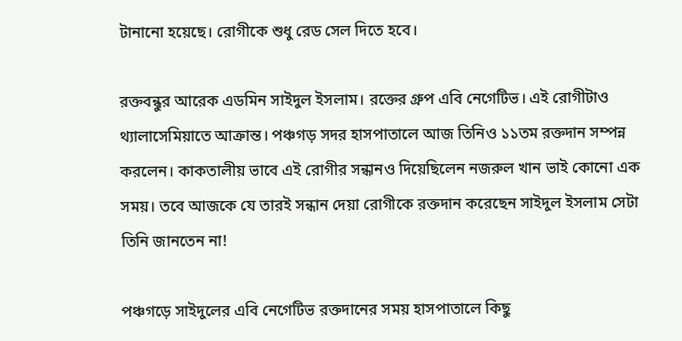টানানো হয়েছে। রোগীকে শুধু রেড সেল দিতে হবে।

রক্তবন্ধুর আরেক এডমিন সাইদুল ইসলাম। রক্তের গ্রুপ এবি নেগেটিভ। এই রোগীটাও থ্যালাসেমিয়াতে আক্রান্ত। পঞ্চগড় সদর হাসপাতালে আজ তিনিও ১১তম রক্তদান সম্পন্ন করলেন। কাকতালীয় ভাবে এই রোগীর সন্ধানও দিয়েছিলেন নজরুল খান ভাই কোনো এক সময়। তবে আজকে যে তারই সন্ধান দেয়া রোগীকে রক্তদান করেছেন সাইদুল ইসলাম সেটা তিনি জানতেন না!

পঞ্চগড়ে সাইদুলের এবি নেগেটিভ রক্তদানের সময় হাসপাতালে কিছু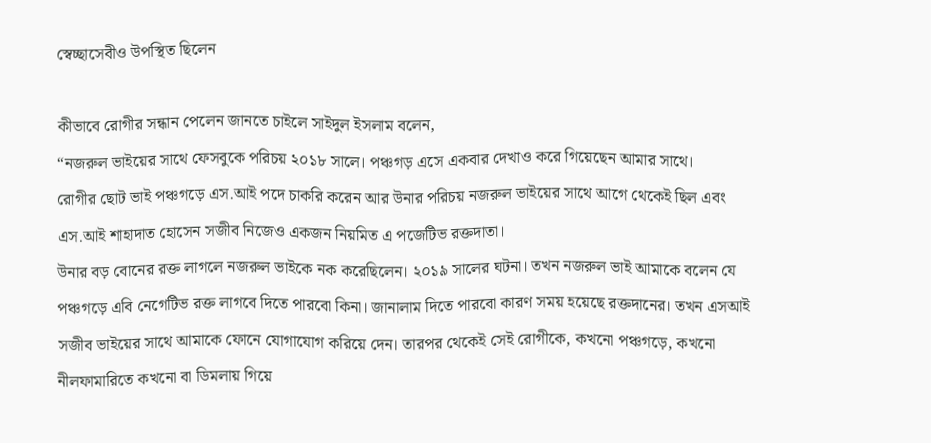স্বেচ্ছাসেবীও উপস্থিত ছিলেন

কীভাবে রোগীর সন্ধান পেলেন জানতে চাইলে সাইদুল ইসলাম বলেন,
“নজরুল ভাইয়ের সাথে ফেসবুকে পরিচয় ২০১৮ সালে। পঞ্চগড় এসে একবার দেখাও করে গিয়েছেন আমার সাথে।
রোগীর ছোট ভাই পঞ্চগড়ে এস.আই পদে চাকরি করেন আর উনার পরিচয় নজরুল ভাইয়ের সাথে আগে থেকেই ছিল এবং এস.আই শাহাদাত হোসেন সজীব নিজেও একজন নিয়মিত এ পজেটিভ রক্তদাতা।
উনার বড় বোনের রক্ত লাগলে নজরুল ভাইকে নক করেছিলেন। ২০১৯ সালের ঘটনা। তখন নজরুল ভাই আমাকে বলেন যে পঞ্চগড়ে এবি নেগেটিভ রক্ত লাগবে দিতে পারবো কিনা। জানালাম দিতে পারবো কারণ সময় হয়েছে রক্তদানের। তখন এসআই সজীব ভাইয়ের সাথে আমাকে ফোনে যোগাযোগ করিয়ে দেন। তারপর থেকেই সেই রোগীকে, কখনো পঞ্চগড়ে, কখনো নীলফামারিতে কখনো বা ডিমলায় গিয়ে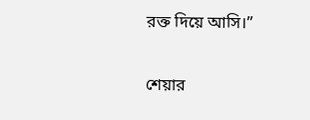রক্ত দিয়ে আসি।”


শেয়ার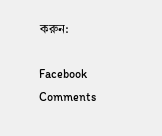করুন:

Facebook Comments